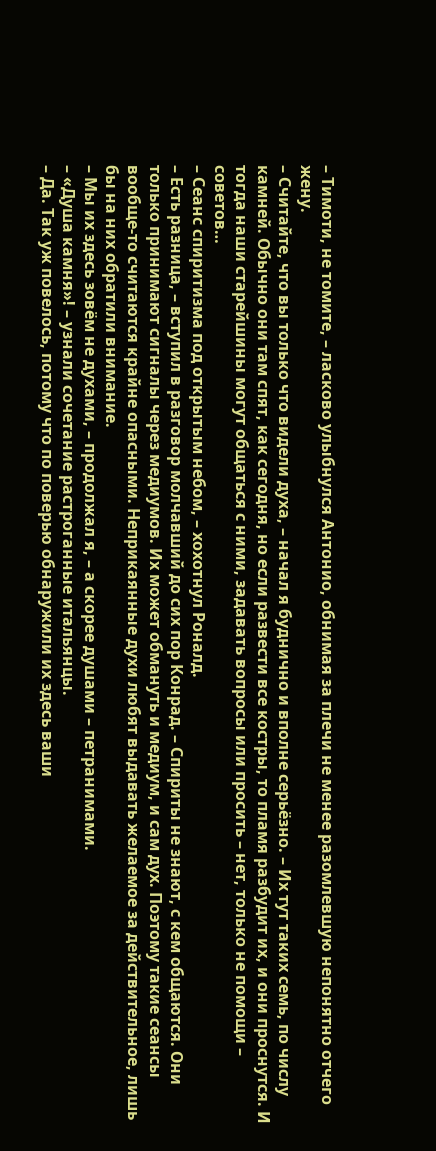– Тимоти, не томите, – ласково улыбнулся Антонио, обнимая за плечи не менее разомлевшую непонятно отчего жену.
– Считайте, что вы только что видели духа, – начал я буднично и вполне серьёзно. – Их тут таких семь, по числу камней. Обычно они там спят, как сегодня, но если развести все костры, то пламя разбудит их, и они проснутся. И тогда наши старейшины могут общаться с ними, задавать вопросы или просить – нет, только не помощи – советов…
– Сеанс спиритизма под открытым небом, – хохотнул Роналд.
– Есть разница, – вступил в разговор молчавший до сих пор Конрад. – Спириты не знают, с кем общаются. Они только принимают сигналы через медиумов. Их может обмануть и медиум, и сам дух. Поэтому такие сеансы вообще-то считаются крайне опасными. Неприкаянные духи любят выдавать желаемое за действительное, лишь бы на них обратили внимание.
– Мы их здесь зовём не духами, – продолжал я, – а скорее душами – петранимами.
– «Душа камня»! – узнали сочетание растроганные итальянцы.
– Да. Так уж повелось, потому что по поверью обнаружили их здесь ваши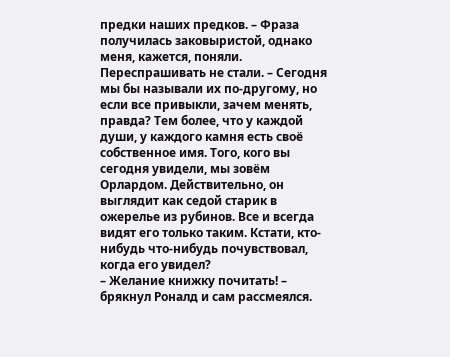предки наших предков. – Фраза получилась заковыристой, однако меня, кажется, поняли. Переспрашивать не стали. – Сегодня мы бы называли их по-другому, но если все привыкли, зачем менять, правда? Тем более, что у каждой души, у каждого камня есть своё собственное имя. Того, кого вы сегодня увидели, мы зовём Орлардом. Действительно, он выглядит как седой старик в ожерелье из рубинов. Все и всегда видят его только таким. Кстати, кто-нибудь что-нибудь почувствовал, когда его увидел?
– Желание книжку почитать! – брякнул Роналд и сам рассмеялся.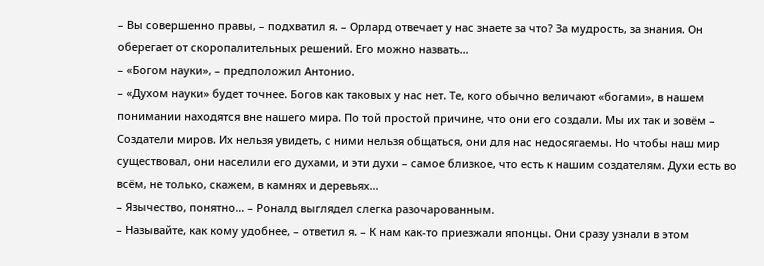– Вы совершенно правы, – подхватил я. – Орлард отвечает у нас знаете за что? За мудрость, за знания. Он оберегает от скоропалительных решений. Его можно назвать…
– «Богом науки», – предположил Антонио.
– «Духом науки» будет точнее. Богов как таковых у нас нет. Те, кого обычно величают «богами», в нашем понимании находятся вне нашего мира. По той простой причине, что они его создали. Мы их так и зовём – Создатели миров. Их нельзя увидеть, с ними нельзя общаться, они для нас недосягаемы. Но чтобы наш мир существовал, они населили его духами, и эти духи – самое близкое, что есть к нашим создателям. Духи есть во всём, не только, скажем, в камнях и деревьях…
– Язычество, понятно… – Роналд выглядел слегка разочарованным.
– Называйте, как кому удобнее, – ответил я. – К нам как-то приезжали японцы. Они сразу узнали в этом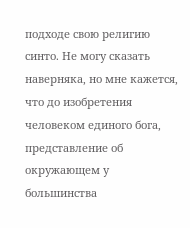подходе свою религию синто. Не могу сказать наверняка, но мне кажется, что до изобретения человеком единого бога, представление об окружающем у большинства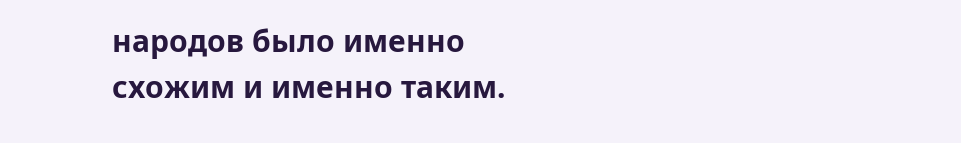народов было именно схожим и именно таким.